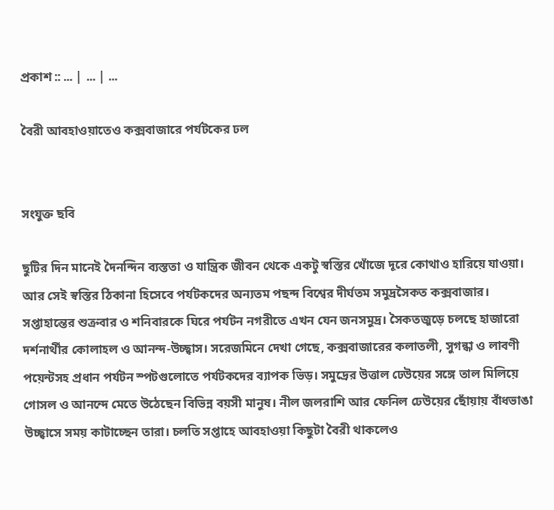প্রকাশ :: ... | ... | ...

বৈরী আবহাওয়াতেও কক্সবাজারে পর্যটকের ঢল


সংযুক্ত ছবি

ছুটির দিন মানেই দৈনন্দিন ব্যস্ততা ও যান্ত্রিক জীবন থেকে একটু স্বস্তির খোঁজে দূরে কোথাও হারিয়ে যাওয়া। আর সেই স্বস্তির ঠিকানা হিসেবে পর্যটকদের অন্যতম পছন্দ বিশ্বের দীর্ঘতম সমুদ্রসৈকত কক্সবাজার। সপ্তাহান্তের শুক্রবার ও শনিবারকে ঘিরে পর্যটন নগরীতে এখন যেন জনসমুদ্র। সৈকতজুড়ে চলছে হাজারো দর্শনার্থীর কোলাহল ও আনন্দ-উচ্ছ্বাস। সরেজমিনে দেখা গেছে, কক্সবাজারের কলাতলী, সুগন্ধা ও লাবণী পয়েন্টসহ প্রধান পর্যটন স্পটগুলোতে পর্যটকদের ব্যাপক ভিড়। সমুদ্রের উত্তাল ঢেউয়ের সঙ্গে তাল মিলিয়ে গোসল ও আনন্দে মেতে উঠেছেন বিভিন্ন বয়সী মানুষ। নীল জলরাশি আর ফেনিল ঢেউয়ের ছোঁয়ায় বাঁধভাঙা উচ্ছ্বাসে সময় কাটাচ্ছেন তারা। চলতি সপ্তাহে আবহাওয়া কিছুটা বৈরী থাকলেও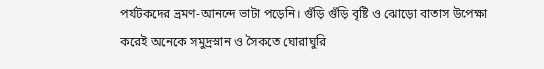পর্যটকদের ভ্রমণ-আনন্দে ভাটা পড়েনি। গুঁড়ি গুঁড়ি বৃষ্টি ও ঝোড়ো বাতাস উপেক্ষা করেই অনেকে সমুদ্রস্নান ও সৈকতে ঘোরাঘুরি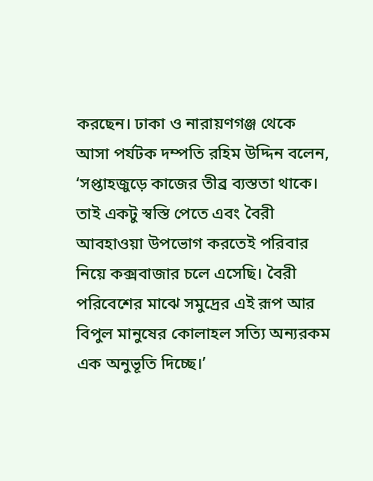করছেন। ঢাকা ও নারায়ণগঞ্জ থেকে আসা পর্যটক দম্পতি রহিম উদ্দিন বলেন, ‘সপ্তাহজুড়ে কাজের তীব্র ব্যস্ততা থাকে। তাই একটু স্বস্তি পেতে এবং বৈরী আবহাওয়া উপভোগ করতেই পরিবার নিয়ে কক্সবাজার চলে এসেছি। বৈরী পরিবেশের মাঝে সমুদ্রের এই রূপ আর বিপুল মানুষের কোলাহল সত্যি অন্যরকম এক অনুভূতি দিচ্ছে।’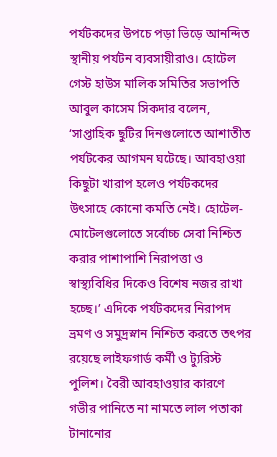পর্যটকদের উপচে পড়া ভিড়ে আনন্দিত স্থানীয় পর্যটন ব্যবসায়ীরাও। হোটেল গেস্ট হাউস মালিক সমিতির সভাপতি আবুল কাসেম সিকদার বলেন, ‘সাপ্তাহিক ছুটির দিনগুলোতে আশাতীত পর্যটকের আগমন ঘটেছে। আবহাওয়া কিছুটা খারাপ হলেও পর্যটকদের উৎসাহে কোনো কমতি নেই। হোটেল-মোটেলগুলোতে সর্বোচ্চ সেবা নিশ্চিত করার পাশাপাশি নিরাপত্তা ও স্বাস্থ্যবিধির দিকেও বিশেষ নজর রাখা হচ্ছে।’ এদিকে পর্যটকদের নিরাপদ ভ্রমণ ও সমুদ্রস্নান নিশ্চিত করতে তৎপর রয়েছে লাইফগার্ড কর্মী ও ট্যুরিস্ট পুলিশ। বৈরী আবহাওয়ার কারণে গভীর পানিতে না নামতে লাল পতাকা টানানোর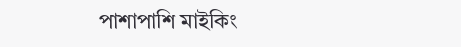পাশাপাশি মাইকিং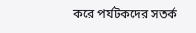করে পর্যটকদের সতর্ক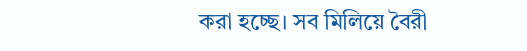করা হচ্ছে। সব মিলিয়ে বৈরী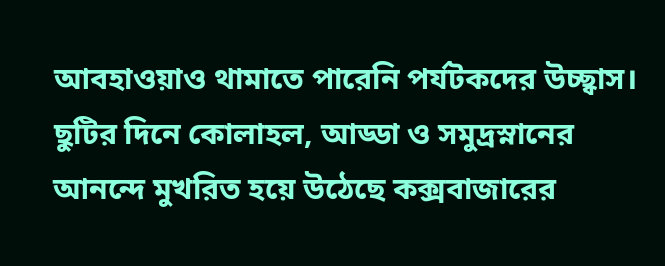আবহাওয়াও থামাতে পারেনি পর্যটকদের উচ্ছ্বাস। ছুটির দিনে কোলাহল, আড্ডা ও সমুদ্রস্নানের আনন্দে মুখরিত হয়ে উঠেছে কক্সবাজারের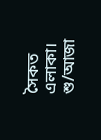সৈকত এলাকা। শু/আজা